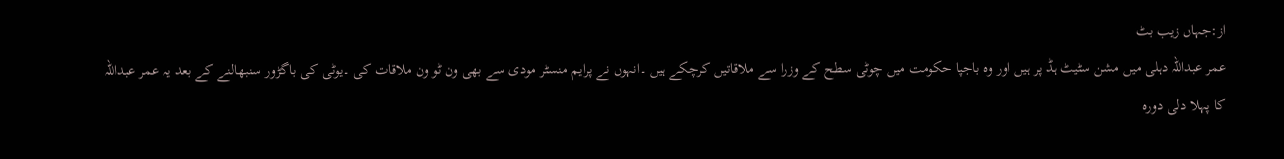از:جہاں زیب بٹ
عمر عبداللہ دہلی میں مشن سٹیٹ ہڈ پر ہیں اور وہ باجپا حکومت میں چوٹی سطح کے وزرا سے ملاقاتیں کرچکے ہیں ۔انہوں نے پرایم منسٹر مودی سے بھی ون ٹو ون ملاقات کی ۔یوٹی کی باگڑور سنبھالنے کے بعد یہ عمر عبداللہ کا پہلا دلی دورہ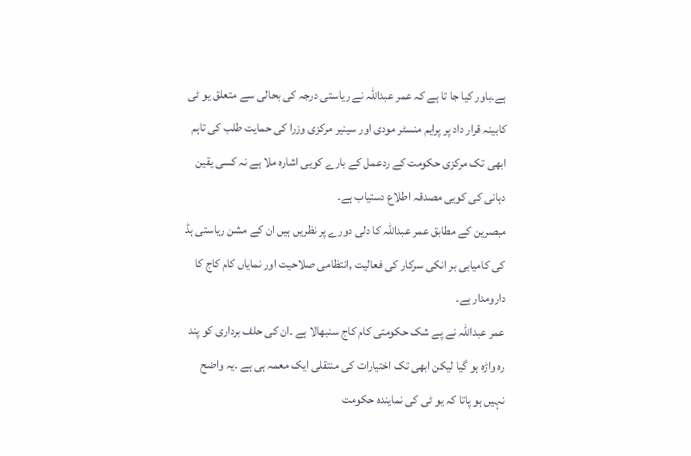ہے۔باور کیا جا تا ہے کہ عمر عبداللہ نے ریاستی درجہ کی بحالی سے متعلق یو ٹی کابینہ قرار داد پر پرایم منسٹر مودی اور سینیر مرکزی وزرا کی حمایت طلب کی تاہم ابھی تک مرکزی حکومت کے ردعمل کے بارے کویی اشارہ ملا ہے نہ کسی یقین دہانی کی کویی مصدقہ اطلاع دستیاب ہے۔
مبصرین کے مطابق عمر عبداللہ کا دلی دورے پر نظریں ہیں ان کے مشن ریاستی ہڈ کی کامیابی بر انکی سرکار کی فعالیت ,انتظامی صلاحیت اور نمایاں کام کاج کا دارومدار ہے۔
عمر عبداللہ نے پے شک حکومتی کام کاج سنبھالا ہے ۔ان کی حلف برداری کو پند رہ واڑہ ہو گیا لیکن ابھی تک اختیارات کی منتقلی ایک معمہ ہی ہے ۔یہ واضح نہیں ہو پاتا کہ یو ٹی کی نمایندہ حکومت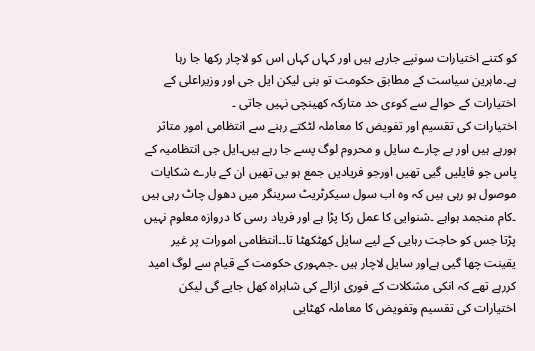کو کتنے اختیارات سونپے جارہے ہیں اور کہاں کہاں اس کو لاچار رکھا جا رہا ہے۔ماہرین سیاست کے مطابق حکومت تو بنی لیکن ایل جی اور وزیراعلی کے اختیارات کے حوالے سے کوءی حد متارکہ کھینچی نہیں جاتی ۔
اختیارات کی تقسیم اور تفویض کا معاملہ لٹکتے رہنے سے انتظامی امور متاثر ہورہے ہیں اور بے چارے سایل و محروم لوگ پسے جا رہے ہیں۔ایل جی انتظامیہ کے پاس جو فایلیں گیی تھیں اورجو فریادیں جمع ہو یی تھیں ان کے بارے شکایات موصول ہو رہی ہیں کہ وہ اب سول سیکرٹریٹ سرینگر میں دھول چاٹ رہی ہیں ۔کام منجمد ہواہے ۔شنوایی کا عمل رکا پڑا ہے اور فریاد رسی کا دروازہ معلوم نہیں پڑتا جس کو حاجت رہایی کے لیے سایل کھٹکھٹا تا۔۔انتظامی امورات پر غیر یقینت چھا گیی ہےاور سایل لاچار ہیں ۔جمہوری حکومت کے قیام سے لوگ امید کررہے تھے کہ انکی مشکلات کے فوری ازالے کی شاہراہ کھل جایے گی لیکن اختیارات کی تقسیم وتفویض کا معاملہ کھٹایی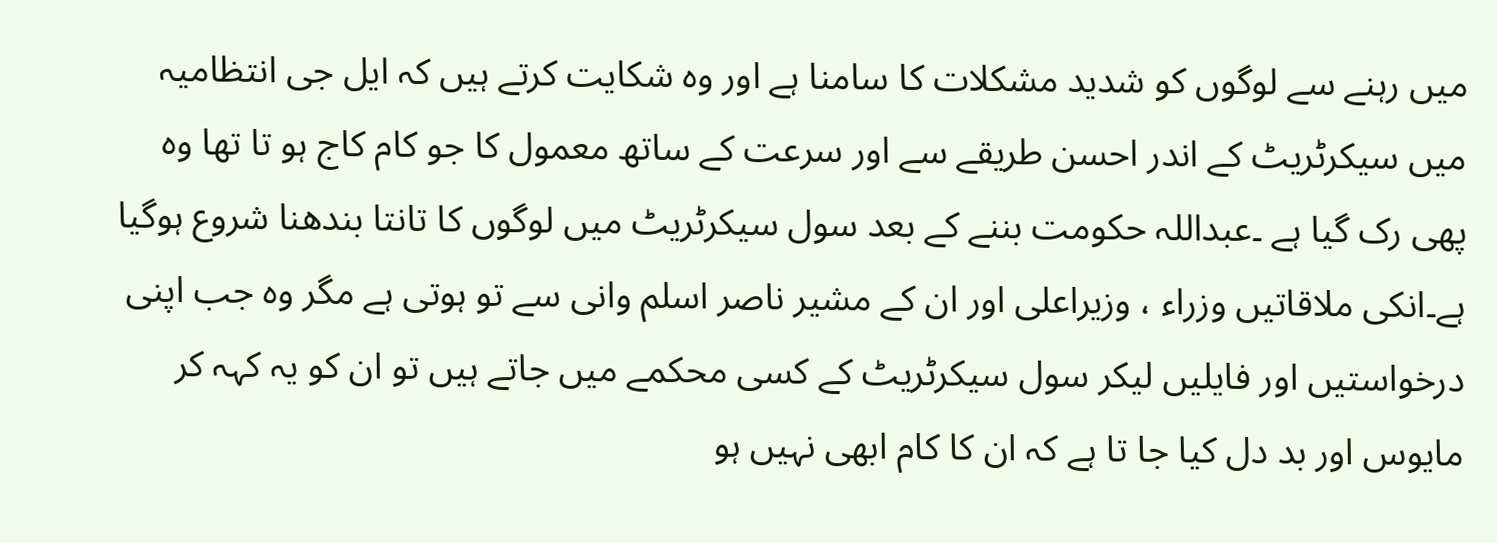میں رہنے سے لوگوں کو شدید مشکلات کا سامنا ہے اور وہ شکایت کرتے ہیں کہ ایل جی انتظامیہ میں سیکرٹریٹ کے اندر احسن طریقے سے اور سرعت کے ساتھ معمول کا جو کام کاج ہو تا تھا وہ پھی رک گیا ہے ۔عبداللہ حکومت بننے کے بعد سول سیکرٹریٹ میں لوگوں کا تانتا بندھنا شروع ہوگیا ہے۔انکی ملاقاتیں وزراء ، وزیراعلی اور ان کے مشیر ناصر اسلم وانی سے تو ہوتی ہے مگر وہ جب اپنی درخواستیں اور فایلیں لیکر سول سیکرٹریٹ کے کسی محکمے میں جاتے ہیں تو ان کو یہ کہہ کر مایوس اور بد دل کیا جا تا ہے کہ ان کا کام ابھی نہیں ہو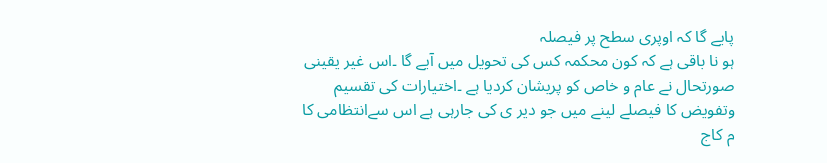پایے گا کہ اوپری سطح پر فیصلہ
ہو نا باقی ہے کہ کون محکمہ کس کی تحویل میں آیے گا ۔اس غیر یقینی صورتحال نے عام و خاص کو پریشان کردیا ہے ۔اختیارات کی تقسیم وتفویض کا فیصلے لینے میں جو دیر ی کی جارہی ہے اس سےانتظامی کا م کاج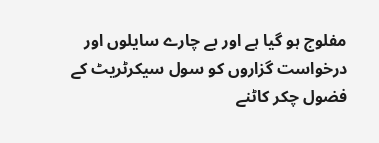مفلوج ہو گیا ہے اور بے چارے سایلوں اور درخواست گزاروں کو سول سیکرٹریٹ کے فضول چکر کاٹنے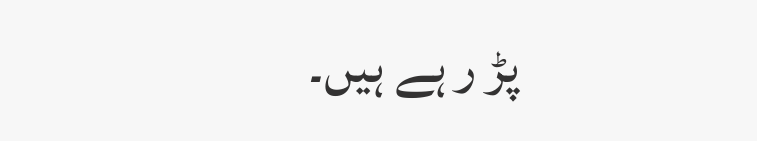پڑ ر ہے ہیں۔